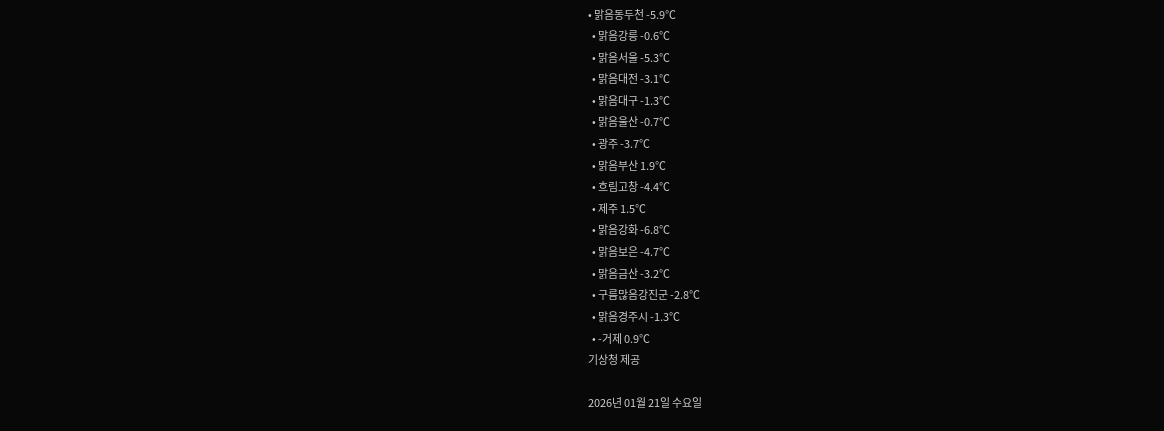• 맑음동두천 -5.9℃
  • 맑음강릉 -0.6℃
  • 맑음서울 -5.3℃
  • 맑음대전 -3.1℃
  • 맑음대구 -1.3℃
  • 맑음울산 -0.7℃
  • 광주 -3.7℃
  • 맑음부산 1.9℃
  • 흐림고창 -4.4℃
  • 제주 1.5℃
  • 맑음강화 -6.8℃
  • 맑음보은 -4.7℃
  • 맑음금산 -3.2℃
  • 구름많음강진군 -2.8℃
  • 맑음경주시 -1.3℃
  • -거제 0.9℃
기상청 제공

2026년 01월 21일 수요일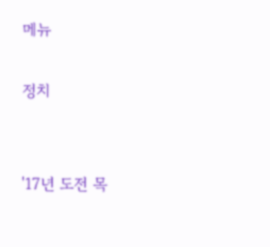메뉴

정치


'17년 도전 목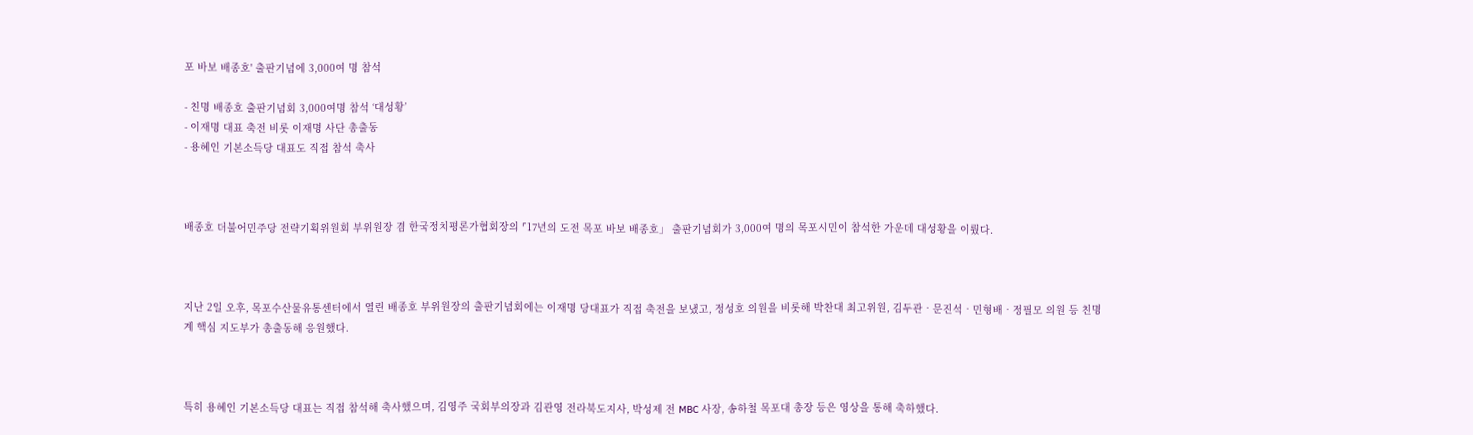포 바보 배종호' 출판기념에 3,000여 명 참석

- 친명 배종호 출판기념회 3,000여명 참석 ‘대성황’
- 이재명 대표 축전 비롯 이재명 사단 총출동
- 용혜인 기본소득당 대표도 직접 참석 축사



배종호 더불어민주당 전략기획위원회 부위원장 겸 한국정치평론가협회장의 ⌜17년의 도전 목포 바보 배종호」 출판기념회가 3,000여 명의 목포시민이 참석한 가운데 대성황을 이뤘다.



지난 2일 오후, 목포수산물유통센터에서 열린 배종호 부위원장의 출판기념회에는 이재명 당대표가 직접 축전을 보냈고, 정성호 의원을 비롯해 박찬대 최고위원, 김두관‧문진석‧민형배‧정필모 의원 등 친명계 핵심 지도부가 총출동해 응원했다.



특히 용혜인 기본소득당 대표는 직접 참석해 축사했으며, 김영주 국회부의장과 김관영 전라북도지사, 박성제 전 MBC 사장, 송하철 목포대 총장 등은 영상을 통해 축하했다.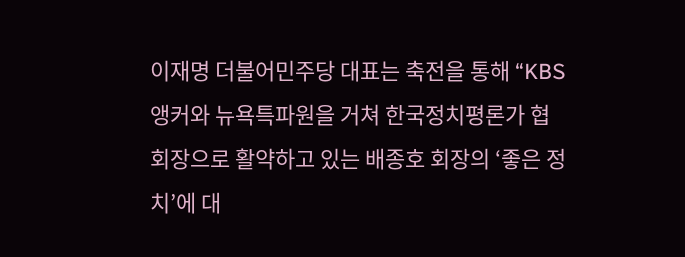이재명 더불어민주당 대표는 축전을 통해 “KBS 앵커와 뉴욕특파원을 거쳐 한국정치평론가 협회장으로 활약하고 있는 배종호 회장의 ‘좋은 정치’에 대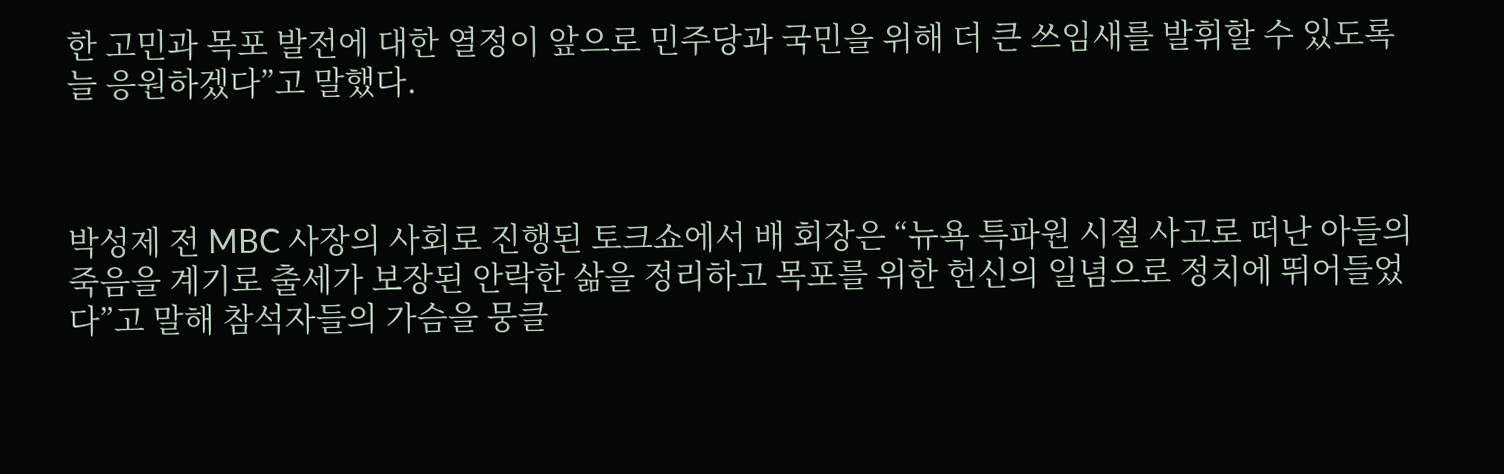한 고민과 목포 발전에 대한 열정이 앞으로 민주당과 국민을 위해 더 큰 쓰임새를 발휘할 수 있도록 늘 응원하겠다”고 말했다.



박성제 전 MBC 사장의 사회로 진행된 토크쇼에서 배 회장은 “뉴욕 특파원 시절 사고로 떠난 아들의 죽음을 계기로 출세가 보장된 안락한 삶을 정리하고 목포를 위한 헌신의 일념으로 정치에 뛰어들었다”고 말해 참석자들의 가슴을 뭉클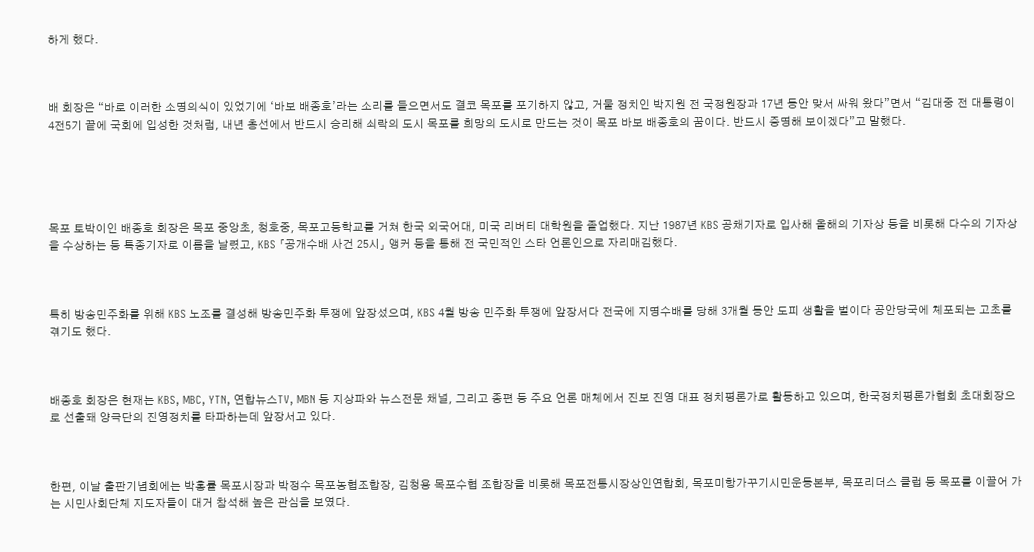하게 했다.



배 회장은 “바로 이러한 소명의식이 있었기에 ‘바보 배종호’라는 소리를 들으면서도 결코 목포를 포기하지 않고, 거물 정치인 박지원 전 국정원장과 17년 동안 맞서 싸워 왔다”면서 “김대중 전 대통령이 4전5기 끝에 국회에 입성한 것처럼, 내년 총선에서 반드시 승리해 쇠락의 도시 목포를 희망의 도시로 만드는 것이 목포 바보 배종호의 꿈이다. 반드시 증명해 보이겠다”고 말했다.





목포 토박이인 배종호 회장은 목포 중앙초, 청호중, 목포고등학교를 거쳐 한국 외국어대, 미국 리버티 대학원을 졸업했다. 지난 1987년 KBS 공채기자로 입사해 올해의 기자상 등을 비롯해 다수의 기자상을 수상하는 등 특종기자로 이름을 날렸고, KBS 「공개수배 사건 25시」 앵커 등을 통해 전 국민적인 스타 언론인으로 자리매김했다.



특히 방송민주화를 위해 KBS 노조를 결성해 방송민주화 투쟁에 앞장섰으며, KBS 4월 방송 민주화 투쟁에 앞장서다 전국에 지명수배를 당해 3개월 동안 도피 생활을 벌이다 공안당국에 체포되는 고초를 겪기도 했다.



배종호 회장은 현재는 KBS, MBC, YTN, 연합뉴스TV, MBN 등 지상파와 뉴스전문 채널, 그리고 종편 등 주요 언론 매체에서 진보 진영 대표 정치평론가로 활동하고 있으며, 한국정치평론가협회 초대회장으로 선출돼 양극단의 진영정치를 타파하는데 앞장서고 있다.



한편, 이날 출판기념회에는 박홍률 목포시장과 박정수 목포농협조합장, 김청용 목포수협 조합장을 비롯해 목포전통시장상인연합회, 목포미항가꾸기시민운동본부, 목포리더스 클럽 등 목포를 이끌어 가는 시민사회단체 지도자들이 대거 참석해 높은 관심을 보였다.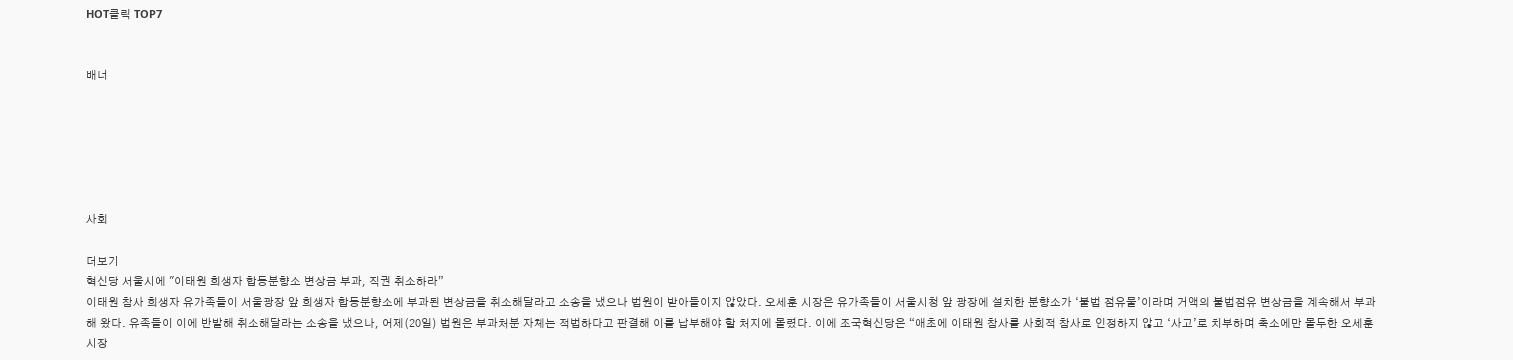HOT클릭 TOP7


배너






사회

더보기
혁신당 서울시에 "이태원 희생자 합동분향소 변상금 부과, 직권 취소하라”
이태원 참사 희생자 유가족들이 서울광장 앞 희생자 합동분향소에 부과된 변상금을 취소해달라고 소송을 냈으나 법원이 받아들이지 않았다. 오세훈 시장은 유가족들이 서울시청 앞 광장에 설치한 분향소가 ‘불법 점유물’이라며 거액의 불법점유 변상금을 계속해서 부과해 왔다. 유족들이 이에 반발해 취소해달라는 소송을 냈으나, 어제(20일) 법원은 부과처분 자체는 적법하다고 판결해 이를 납부해야 할 처지에 몰렸다. 이에 조국혁신당은 “애초에 이태원 참사를 사회적 참사로 인정하지 않고 ‘사고’로 치부하며 축소에만 몰두한 오세훈 시장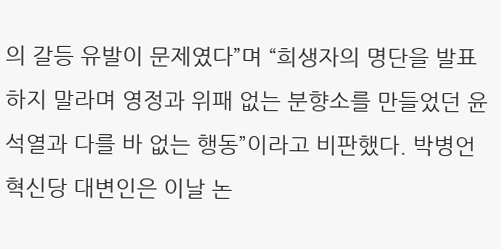의 갈등 유발이 문제였다”며 “희생자의 명단을 발표하지 말라며 영정과 위패 없는 분향소를 만들었던 윤석열과 다를 바 없는 행동”이라고 비판했다. 박병언 혁신당 대변인은 이날 논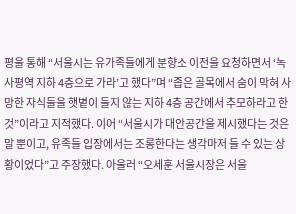평을 통해 “서울시는 유가족들에게 분향소 이전을 요청하면서 ‘녹사평역 지하 4층으로 가라’고 했다”며 “좁은 골목에서 숨이 막혀 사망한 자식들을 햇볕이 들지 않는 지하 4층 공간에서 추모하라고 한 것”이라고 지적했다. 이어 “서울시가 대안공간을 제시했다는 것은 말 뿐이고, 유족들 입장에서는 조롱한다는 생각마저 들 수 있는 상황이었다”고 주장했다. 아울러 “오세훈 서울시장은 서울